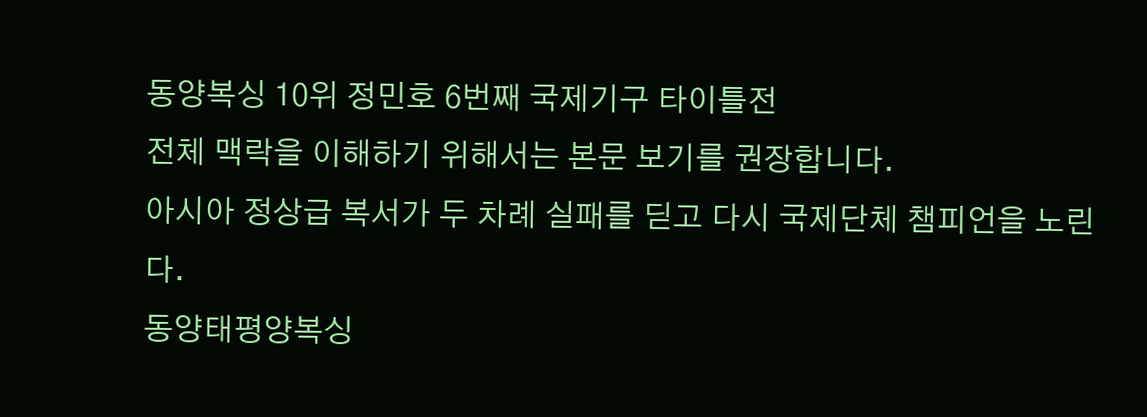동양복싱 10위 정민호 6번째 국제기구 타이틀전
전체 맥락을 이해하기 위해서는 본문 보기를 권장합니다.
아시아 정상급 복서가 두 차례 실패를 딛고 다시 국제단체 챔피언을 노린다.
동양태평양복싱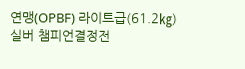연맹(OPBF) 라이트급(61.2㎏) 실버 챔피언결정전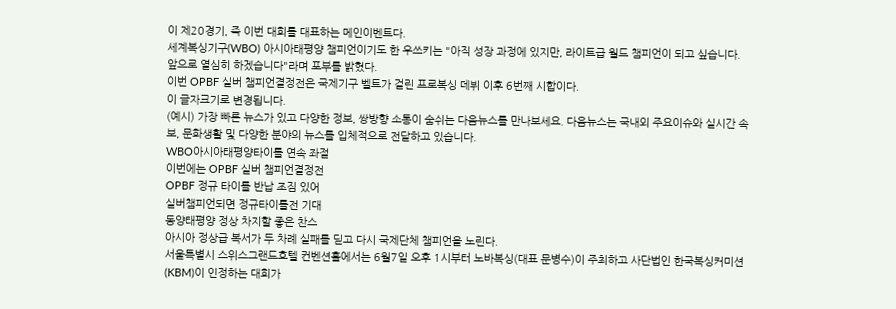이 제20경기, 즉 이번 대회를 대표하는 메인이벤트다.
세계복싱기구(WBO) 아시아태평양 챔피언이기도 한 우쓰키는 "아직 성장 과정에 있지만, 라이트급 월드 챔피언이 되고 싶습니다. 앞으로 열심히 하겠습니다"라며 포부를 밝혔다.
이번 OPBF 실버 챔피언결정전은 국제기구 벨트가 걸린 프로복싱 데뷔 이후 6번째 시합이다.
이 글자크기로 변경됩니다.
(예시) 가장 빠른 뉴스가 있고 다양한 정보, 쌍방향 소통이 숨쉬는 다음뉴스를 만나보세요. 다음뉴스는 국내외 주요이슈와 실시간 속보, 문화생활 및 다양한 분야의 뉴스를 입체적으로 전달하고 있습니다.
WBO아시아태평양타이틀 연속 좌절
이번에는 OPBF 실버 챔피언결정전
OPBF 정규 타이틀 반납 조짐 있어
실버챔피언되면 정규타이틀전 기대
동양태평양 정상 차지할 좋은 찬스
아시아 정상급 복서가 두 차례 실패를 딛고 다시 국제단체 챔피언을 노린다.
서울특별시 스위스그랜드호텔 컨벤션홀에서는 6월7일 오후 1시부터 노바복싱(대표 문병수)이 주최하고 사단법인 한국복싱커미션(KBM)이 인정하는 대회가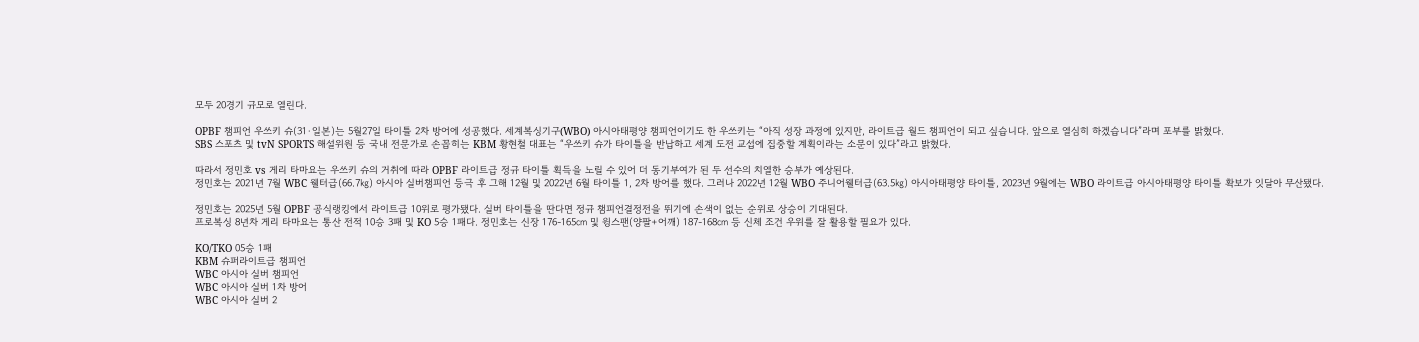모두 20경기 규모로 열린다.

OPBF 챔피언 우쓰키 슈(31·일본)는 5월27일 타이틀 2차 방어에 성공했다. 세계복싱기구(WBO) 아시아태평양 챔피언이기도 한 우쓰키는 “아직 성장 과정에 있지만, 라이트급 월드 챔피언이 되고 싶습니다. 앞으로 열심히 하겠습니다”라며 포부를 밝혔다.
SBS 스포츠 및 tvN SPORTS 해설위원 등 국내 전문가로 손꼽히는 KBM 황현철 대표는 “우쓰키 슈가 타이틀을 반납하고 세계 도전 교섭에 집중할 계획이라는 소문이 있다”라고 밝혔다.

따라서 정민호 vs 게리 타마요는 우쓰키 슈의 거취에 따라 OPBF 라이트급 정규 타이틀 획득을 노릴 수 있어 더 동기부여가 된 두 선수의 치열한 승부가 예상된다.
정민호는 2021년 7월 WBC 웰터급(66.7㎏) 아시아 실버챔피언 등극 후 그해 12월 및 2022년 6월 타이틀 1, 2차 방어를 했다. 그러나 2022년 12월 WBO 주니어웰터급(63.5㎏) 아시아태평양 타이틀, 2023년 9월에는 WBO 라이트급 아시아태평양 타이틀 확보가 잇달아 무산됐다.

정민호는 2025년 5월 OPBF 공식랭킹에서 라이트급 10위로 평가됐다. 실버 타이틀을 딴다면 정규 챔피언결정전을 뛰기에 손색이 없는 순위로 상승이 기대된다.
프로복싱 8년차 게리 타마요는 통산 전적 10승 3패 및 KO 5승 1패다. 정민호는 신장 176-165㎝ 및 윙스팬(양팔+어깨) 187-168㎝ 등 신체 조건 우위를 잘 활용할 필요가 있다.

KO/TKO 05승 1패
KBM 슈퍼라이트급 챔피언
WBC 아시아 실버 챔피언
WBC 아시아 실버 1차 방어
WBC 아시아 실버 2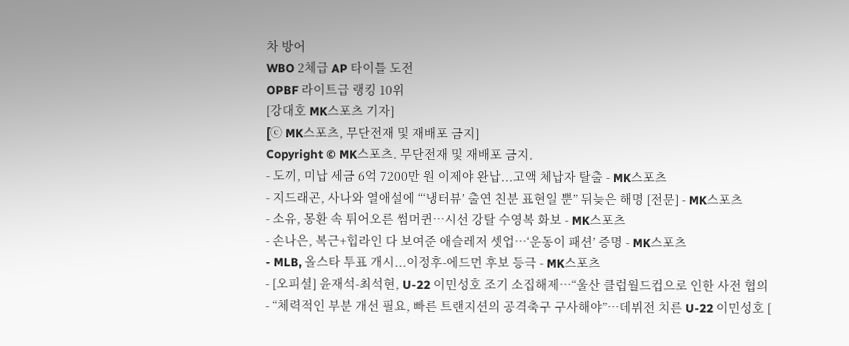차 방어
WBO 2체급 AP 타이틀 도전
OPBF 라이트급 랭킹 10위
[강대호 MK스포츠 기자]
[ⓒ MK스포츠, 무단전재 및 재배포 금지]
Copyright © MK스포츠. 무단전재 및 재배포 금지.
- 도끼, 미납 세금 6억 7200만 원 이제야 완납...고액 체납자 탈출 - MK스포츠
- 지드래곤, 사나와 열애설에 “‘냉터뷰’ 출연 친분 표현일 뿐” 뒤늦은 해명 [전문] - MK스포츠
- 소유, 몽환 속 튀어오른 썸머퀸…시선 강탈 수영복 화보 - MK스포츠
- 손나은, 복근+힙라인 다 보여준 애슬레저 셋업…‘운동이 패션’ 증명 - MK스포츠
- MLB, 올스타 투표 개시...이정후-에드먼 후보 등극 - MK스포츠
- [오피셜] 윤재석-최석현, U-22 이민성호 조기 소집해제…“울산 클럽월드컵으로 인한 사전 협의
- “체력적인 부분 개선 필요, 빠른 트랜지션의 공격축구 구사해야”…데뷔전 치른 U-22 이민성호 [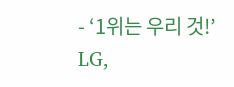- ‘1위는 우리 것!’ LG,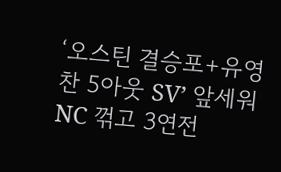‘오스틴 결승포+유영찬 5아웃 SV’ 앞세워 NC 꺾고 3연전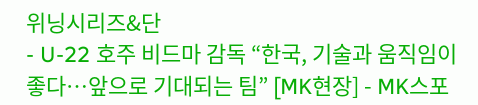위닝시리즈&단
- U-22 호주 비드마 감독 “한국, 기술과 움직임이 좋다…앞으로 기대되는 팀” [MK현장] - MK스포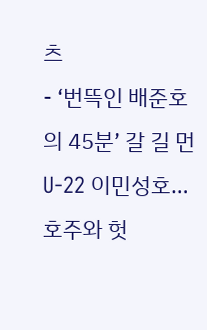츠
- ‘번뜩인 배준호의 45분’ 갈 길 먼 U-22 이민성호…호주와 헛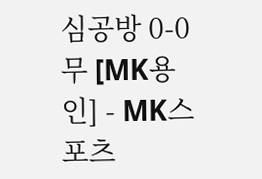심공방 0-0 무 [MK용인] - MK스포츠